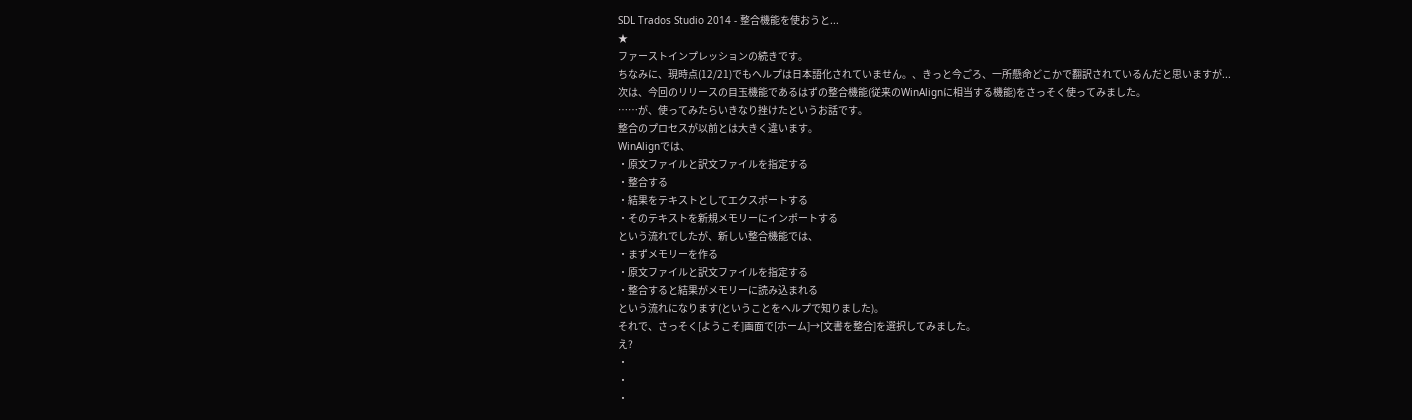SDL Trados Studio 2014 - 整合機能を使おうと...
★
ファーストインプレッションの続きです。
ちなみに、現時点(12/21)でもヘルプは日本語化されていません。、きっと今ごろ、一所懸命どこかで翻訳されているんだと思いますが...
次は、今回のリリースの目玉機能であるはずの整合機能(従来のWinAlignに相当する機能)をさっそく使ってみました。
……が、使ってみたらいきなり挫けたというお話です。
整合のプロセスが以前とは大きく違います。
WinAlignでは、
・原文ファイルと訳文ファイルを指定する
・整合する
・結果をテキストとしてエクスポートする
・そのテキストを新規メモリーにインポートする
という流れでしたが、新しい整合機能では、
・まずメモリーを作る
・原文ファイルと訳文ファイルを指定する
・整合すると結果がメモリーに読み込まれる
という流れになります(ということをヘルプで知りました)。
それで、さっそく[ようこそ]画面で[ホーム]→[文書を整合]を選択してみました。
え?
・
・
・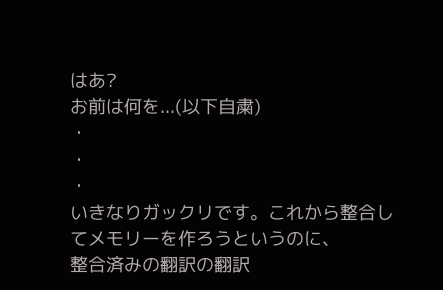はあ?
お前は何を...(以下自粛)
・
・
・
いきなりガックリです。これから整合してメモリーを作ろうというのに、
整合済みの翻訳の翻訳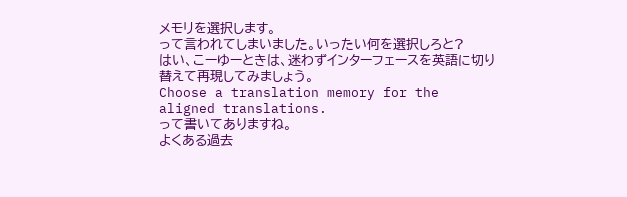メモリを選択します。
って言われてしまいました。いったい何を選択しろと?
はい、こーゆーときは、迷わずインターフェースを英語に切り替えて再現してみましょう。
Choose a translation memory for the aligned translations.
って書いてありますね。
よくある過去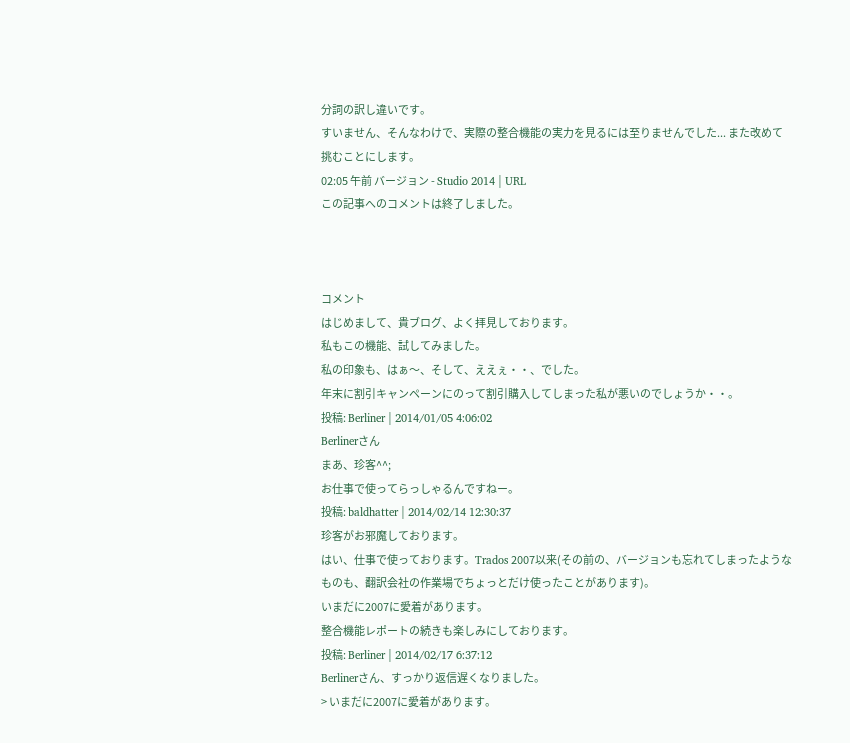分詞の訳し違いです。
すいません、そんなわけで、実際の整合機能の実力を見るには至りませんでした... また改めて挑むことにします。
02:05 午前 バージョン - Studio 2014 | URL
この記事へのコメントは終了しました。



コメント
はじめまして、貴ブログ、よく拝見しております。
私もこの機能、試してみました。
私の印象も、はぁ〜、そして、ええぇ・・、でした。
年末に割引キャンペーンにのって割引購入してしまった私が悪いのでしょうか・・。
投稿: Berliner | 2014/01/05 4:06:02
Berlinerさん
まあ、珍客^^;
お仕事で使ってらっしゃるんですねー。
投稿: baldhatter | 2014/02/14 12:30:37
珍客がお邪魔しております。
はい、仕事で使っております。Trados 2007以来(その前の、バージョンも忘れてしまったようなものも、翻訳会社の作業場でちょっとだけ使ったことがあります)。
いまだに2007に愛着があります。
整合機能レポートの続きも楽しみにしております。
投稿: Berliner | 2014/02/17 6:37:12
Berlinerさん、すっかり返信遅くなりました。
> いまだに2007に愛着があります。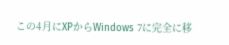この4月にXPからWindows 7に完全に移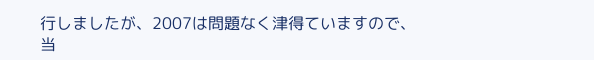行しましたが、2007は問題なく津得ていますので、当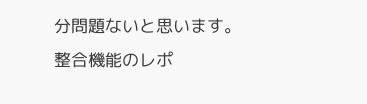分問題ないと思います。
整合機能のレポ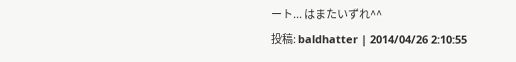ート... はまたいずれ^^
投稿: baldhatter | 2014/04/26 2:10:55